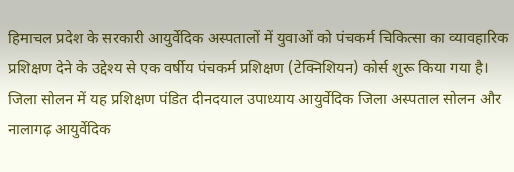हिमाचल प्रदेश के सरकारी आयुर्वेदिक अस्पतालों में युवाओं को पंचकर्म चिकित्सा का व्यावहारिक प्रशिक्षण देने के उद्देश्य से एक वर्षीय पंचकर्म प्रशिक्षण (टेक्निशियन) कोर्स शुरू किया गया है। जिला सोलन में यह प्रशिक्षण पंडित दीनदयाल उपाध्याय आयुर्वेदिक जिला अस्पताल सोलन और नालागढ़ आयुर्वेदिक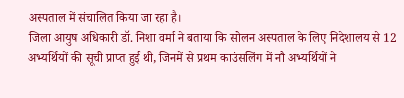अस्पताल में संचालित किया जा रहा है।
जिला आयुष अधिकारी डॉ. निशा वर्मा ने बताया कि सोलन अस्पताल के लिए निदेशालय से 12 अभ्यर्थियों की सूची प्राप्त हुई थी, जिनमें से प्रथम काउंसलिंग में नौ अभ्यर्थियों ने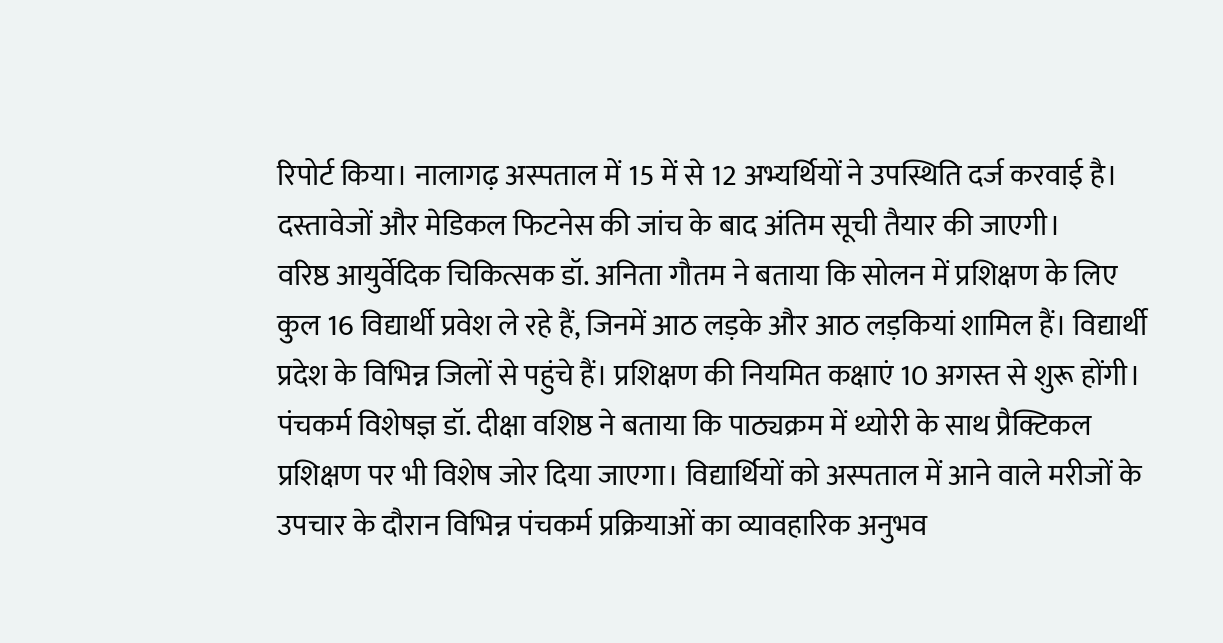रिपोर्ट किया। नालागढ़ अस्पताल में 15 में से 12 अभ्यर्थियों ने उपस्थिति दर्ज करवाई है। दस्तावेजों और मेडिकल फिटनेस की जांच के बाद अंतिम सूची तैयार की जाएगी।
वरिष्ठ आयुर्वेदिक चिकित्सक डॉ. अनिता गौतम ने बताया कि सोलन में प्रशिक्षण के लिए कुल 16 विद्यार्थी प्रवेश ले रहे हैं, जिनमें आठ लड़के और आठ लड़कियां शामिल हैं। विद्यार्थी प्रदेश के विभिन्न जिलों से पहुंचे हैं। प्रशिक्षण की नियमित कक्षाएं 10 अगस्त से शुरू होंगी।
पंचकर्म विशेषज्ञ डॉ. दीक्षा वशिष्ठ ने बताया कि पाठ्यक्रम में थ्योरी के साथ प्रैक्टिकल प्रशिक्षण पर भी विशेष जोर दिया जाएगा। विद्यार्थियों को अस्पताल में आने वाले मरीजों के उपचार के दौरान विभिन्न पंचकर्म प्रक्रियाओं का व्यावहारिक अनुभव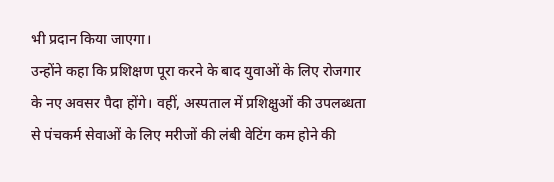भी प्रदान किया जाएगा।
उन्होंने कहा कि प्रशिक्षण पूरा करने के बाद युवाओं के लिए रोजगार के नए अवसर पैदा होंगे। वहीं, अस्पताल में प्रशिक्षुओं की उपलब्धता से पंचकर्म सेवाओं के लिए मरीजों की लंबी वेटिंग कम होने की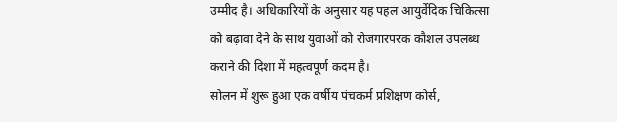उम्मीद है। अधिकारियों के अनुसार यह पहल आयुर्वेदिक चिकित्सा को बढ़ावा देने के साथ युवाओं को रोजगारपरक कौशल उपलब्ध कराने की दिशा में महत्वपूर्ण कदम है।
सोलन में शुरू हुआ एक वर्षीय पंचकर्म प्रशिक्षण कोर्स,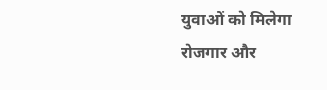युवाओं को मिलेगा रोजगार और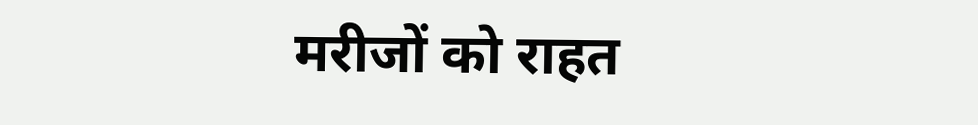मरीजों को राहत